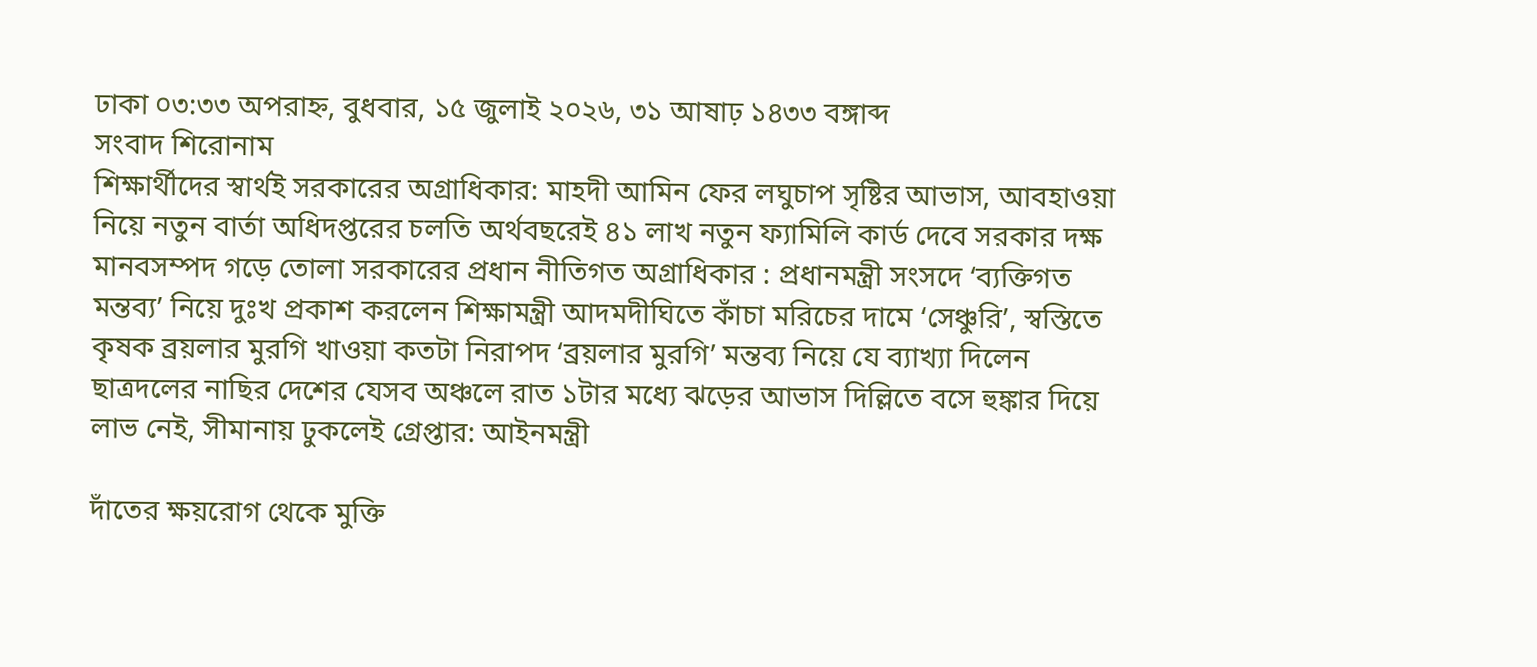ঢাকা ০৩:৩৩ অপরাহ্ন, বুধবার, ১৫ জুলাই ২০২৬, ৩১ আষাঢ় ১৪৩৩ বঙ্গাব্দ
সংবাদ শিরোনাম
শিক্ষার্থীদের স্বার্থই সরকারের অগ্রাধিকার: মাহদী আমিন ফের লঘুচাপ সৃষ্টির আভাস, আবহাওয়া নিয়ে নতুন বার্তা অধিদপ্তরের চলতি অর্থবছরেই ৪১ লাখ নতুন ফ্যামিলি কার্ড দেবে সরকার দক্ষ মানবসম্পদ গড়ে তোলা সরকারের প্রধান নীতিগত অগ্রাধিকার : প্রধানমন্ত্রী সংসদে ‘ব্যক্তিগত মন্তব্য’ নিয়ে দুঃখ প্রকাশ করলেন শিক্ষামন্ত্রী আদমদীঘিতে কাঁচা মরিচের দামে ‘সেঞ্চুরি’, স্বস্তিতে কৃষক ব্রয়লার মুরগি খাওয়া কতটা নিরাপদ ‘ব্রয়লার মুরগি’ মন্তব্য নিয়ে যে ব্যাখ্যা দিলেন ছাত্রদলের নাছির দেশের যেসব অঞ্চলে রাত ১টার মধ্যে ঝড়ের আভাস দিল্লিতে বসে হুঙ্কার দিয়ে লাভ নেই, সীমানায় ঢুকলেই গ্রেপ্তার: আইনমন্ত্রী

দাঁতের ক্ষয়রোগ থেকে মুক্তি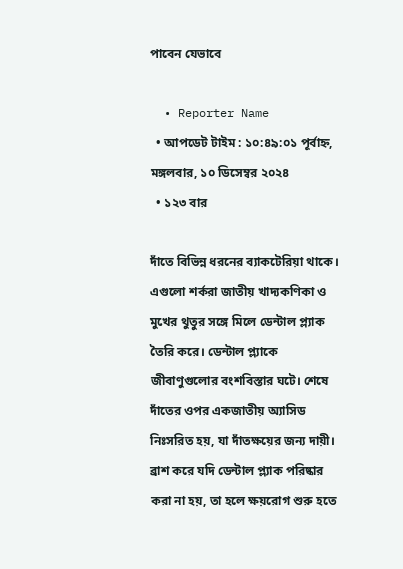পাবেন যেভাবে

  • Reporter Name
  • আপডেট টাইম : ১০:৪৯:০১ পূর্বাহ্ন, মঙ্গলবার, ১০ ডিসেম্বর ২০২৪
  • ১২৩ বার

দাঁতে বিভিন্ন ধরনের ব্যাকটেরিয়া থাকে। এগুলো শর্করা জাতীয় খাদ্যকণিকা ও মুখের থুতুর সঙ্গে মিলে ডেন্টাল প্ল্যাক তৈরি করে। ডেন্টাল প্ল্যাকে জীবাণুগুলোর বংশবিস্তার ঘটে। শেষে দাঁতের ওপর একজাতীয় অ্যাসিড নিঃসরিত হয়, যা দাঁতক্ষয়ের জন্য দায়ী। ব্রাশ করে যদি ডেন্টাল প্ল্যাক পরিষ্কার করা না হয়, তা হলে ক্ষয়রোগ শুরু হতে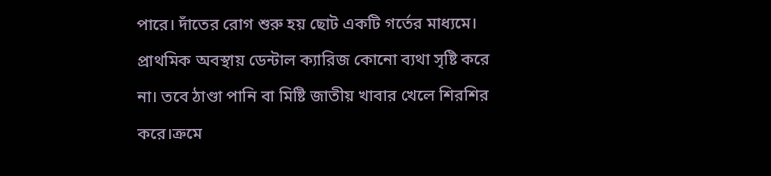পারে। দাঁতের রোগ শুরু হয় ছোট একটি গর্তের মাধ্যমে। প্রাথমিক অবস্থায় ডেন্টাল ক্যারিজ কোনো ব্যথা সৃষ্টি করে না। তবে ঠাণ্ডা পানি বা মিষ্টি জাতীয় খাবার খেলে শিরশির করে।ক্রমে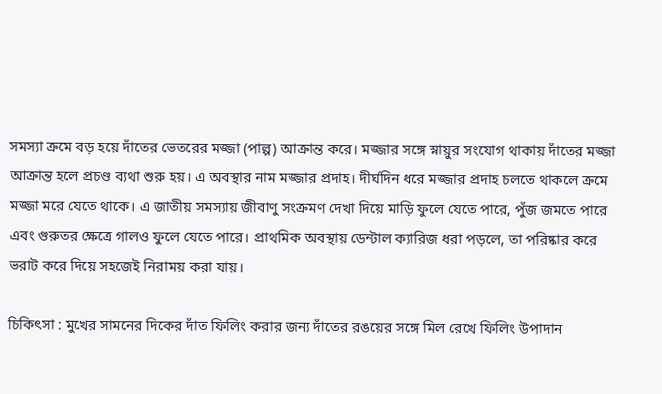সমস্যা ক্রমে বড় হয়ে দাঁতের ভেতরের মজ্জা (পাল্প) আক্রান্ত করে। মজ্জার সঙ্গে স্নায়ুর সংযোগ থাকায় দাঁতের মজ্জা আক্রান্ত হলে প্রচণ্ড ব্যথা শুরু হয়। এ অবস্থার নাম মজ্জার প্রদাহ। দীর্ঘদিন ধরে মজ্জার প্রদাহ চলতে থাকলে ক্রমে মজ্জা মরে যেতে থাকে। এ জাতীয় সমস্যায় জীবাণু সংক্রমণ দেখা দিয়ে মাড়ি ফুলে যেতে পারে, পুঁজ জমতে পারে এবং গুরুতর ক্ষেত্রে গালও ফুলে যেতে পারে। প্রাথমিক অবস্থায় ডেন্টাল ক্যারিজ ধরা পড়লে, তা পরিষ্কার করে ভরাট করে দিয়ে সহজেই নিরাময় করা যায়।

চিকিৎসা : মুখের সামনের দিকের দাঁত ফিলিং করার জন্য দাঁতের রঙয়ের সঙ্গে মিল রেখে ফিলিং উপাদান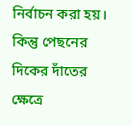নির্বাচন করা হয়। কিন্তু পেছনের দিকের দাঁতের ক্ষেত্রে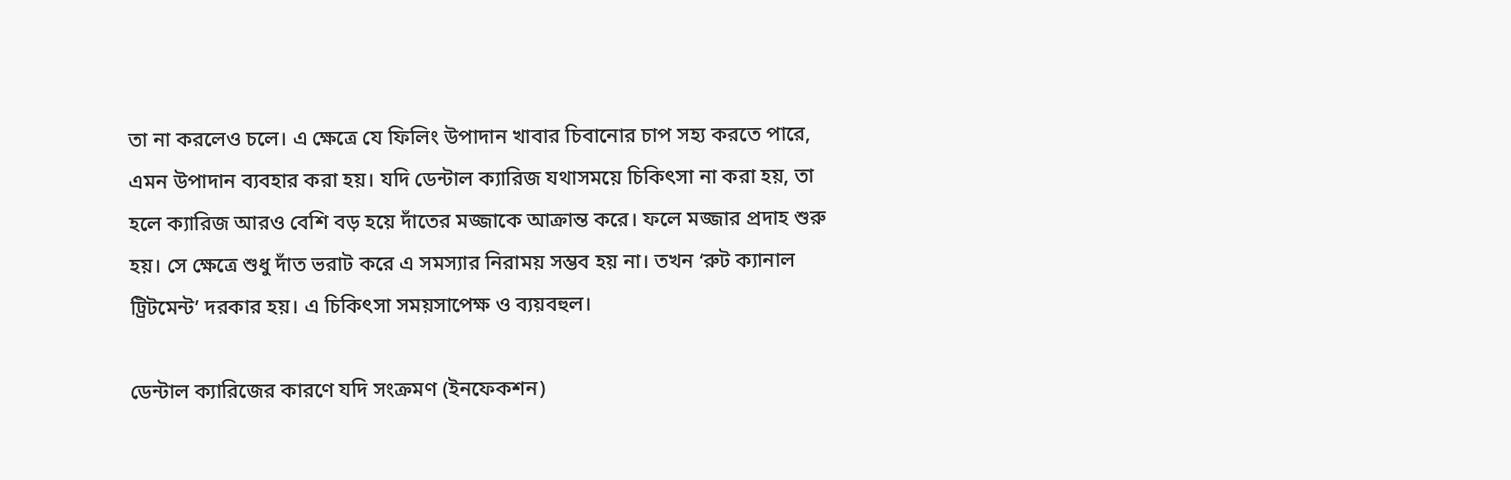তা না করলেও চলে। এ ক্ষেত্রে যে ফিলিং উপাদান খাবার চিবানোর চাপ সহ্য করতে পারে, এমন উপাদান ব্যবহার করা হয়। যদি ডেন্টাল ক্যারিজ যথাসময়ে চিকিৎসা না করা হয়, তা হলে ক্যারিজ আরও বেশি বড় হয়ে দাঁতের মজ্জাকে আক্রান্ত করে। ফলে মজ্জার প্রদাহ শুরু হয়। সে ক্ষেত্রে শুধু দাঁত ভরাট করে এ সমস্যার নিরাময় সম্ভব হয় না। তখন ‘রুট ক্যানাল ট্রিটমেন্ট’ দরকার হয়। এ চিকিৎসা সময়সাপেক্ষ ও ব্যয়বহুল।

ডেন্টাল ক্যারিজের কারণে যদি সংক্রমণ (ইনফেকশন)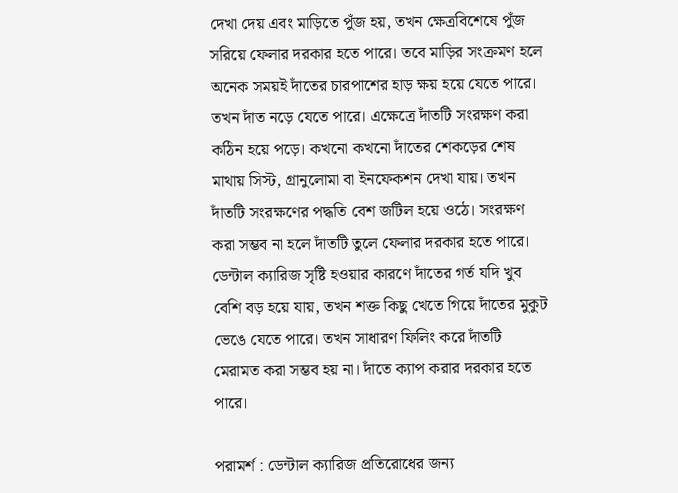দেখা দেয় এবং মাড়িতে পুঁজ হয়, তখন ক্ষেত্রবিশেষে পুঁজ সরিয়ে ফেলার দরকার হতে পারে। তবে মাড়ির সংক্রমণ হলে অনেক সময়ই দাঁতের চারপাশের হাড় ক্ষয় হয়ে যেতে পারে। তখন দাঁত নড়ে যেতে পারে। এক্ষেত্রে দাঁতটি সংরক্ষণ করা কঠিন হয়ে পড়ে। কখনো কখনো দাঁতের শেকড়ের শেষ মাথায় সিস্ট, গ্রানুলোমা বা ইনফেকশন দেখা যায়। তখন দাঁতটি সংরক্ষণের পদ্ধতি বেশ জটিল হয়ে ওঠে। সংরক্ষণ করা সম্ভব না হলে দাঁতটি তুলে ফেলার দরকার হতে পারে। ডেন্টাল ক্যারিজ সৃষ্টি হওয়ার কারণে দাঁতের গর্ত যদি খুব বেশি বড় হয়ে যায়, তখন শক্ত কিছু খেতে গিয়ে দাঁতের মুকুট ভেঙে যেতে পারে। তখন সাধারণ ফিলিং করে দাঁতটি মেরামত করা সম্ভব হয় না। দাঁতে ক্যাপ করার দরকার হতে পারে।

পরামর্শ : ডেন্টাল ক্যারিজ প্রতিরোধের জন্য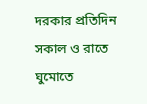দরকার প্রতিদিন সকাল ও রাতে ঘুমোতে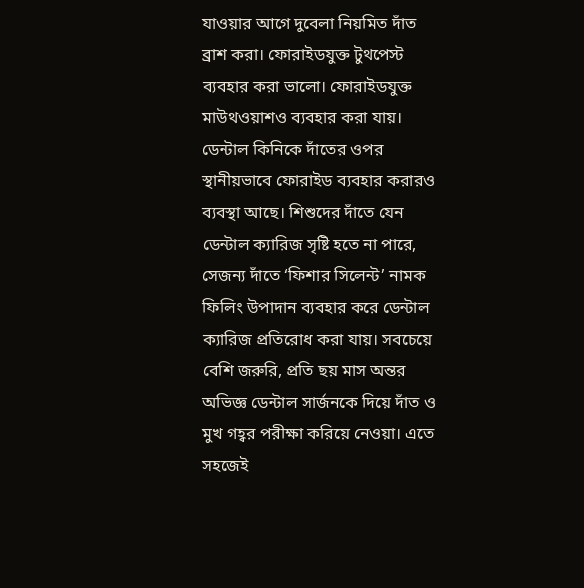যাওয়ার আগে দুবেলা নিয়মিত দাঁত ব্রাশ করা। ফোরাইডযুক্ত টুথপেস্ট ব্যবহার করা ভালো। ফোরাইডযুক্ত মাউথওয়াশও ব্যবহার করা যায়। ডেন্টাল কিনিকে দাঁতের ওপর স্থানীয়ভাবে ফোরাইড ব্যবহার করারও ব্যবস্থা আছে। শিশুদের দাঁতে যেন ডেন্টাল ক্যারিজ সৃষ্টি হতে না পারে, সেজন্য দাঁতে ‘ফিশার সিলেন্ট’ নামক ফিলিং উপাদান ব্যবহার করে ডেন্টাল ক্যারিজ প্রতিরোধ করা যায়। সবচেয়ে বেশি জরুরি, প্রতি ছয় মাস অন্তর অভিজ্ঞ ডেন্টাল সার্জনকে দিয়ে দাঁত ও মুখ গহ্বর পরীক্ষা করিয়ে নেওয়া। এতে সহজেই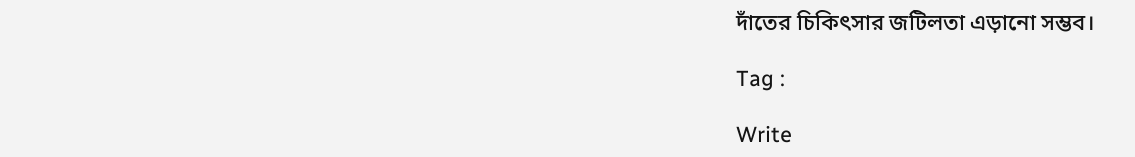দাঁতের চিকিৎসার জটিলতা এড়ানো সম্ভব।

Tag :

Write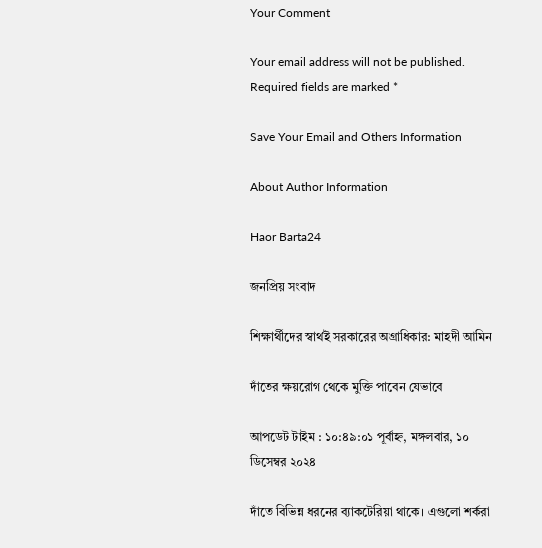Your Comment

Your email address will not be published. Required fields are marked *

Save Your Email and Others Information

About Author Information

Haor Barta24

জনপ্রিয় সংবাদ

শিক্ষার্থীদের স্বার্থই সরকারের অগ্রাধিকার: মাহদী আমিন

দাঁতের ক্ষয়রোগ থেকে মুক্তি পাবেন যেভাবে

আপডেট টাইম : ১০:৪৯:০১ পূর্বাহ্ন, মঙ্গলবার, ১০ ডিসেম্বর ২০২৪

দাঁতে বিভিন্ন ধরনের ব্যাকটেরিয়া থাকে। এগুলো শর্করা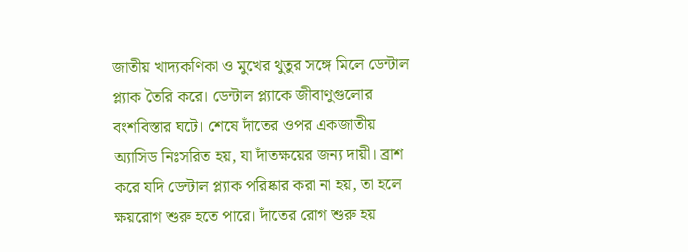জাতীয় খাদ্যকণিকা ও মুখের থুতুর সঙ্গে মিলে ডেন্টাল প্ল্যাক তৈরি করে। ডেন্টাল প্ল্যাকে জীবাণুগুলোর বংশবিস্তার ঘটে। শেষে দাঁতের ওপর একজাতীয় অ্যাসিড নিঃসরিত হয়, যা দাঁতক্ষয়ের জন্য দায়ী। ব্রাশ করে যদি ডেন্টাল প্ল্যাক পরিষ্কার করা না হয়, তা হলে ক্ষয়রোগ শুরু হতে পারে। দাঁতের রোগ শুরু হয়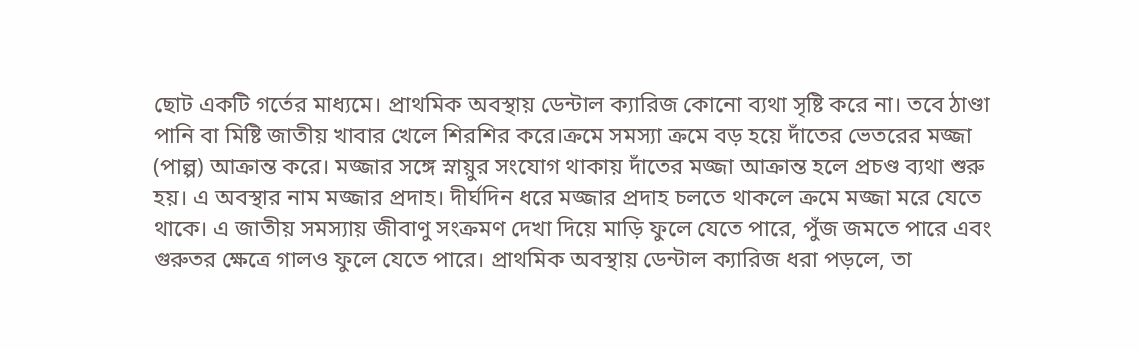ছোট একটি গর্তের মাধ্যমে। প্রাথমিক অবস্থায় ডেন্টাল ক্যারিজ কোনো ব্যথা সৃষ্টি করে না। তবে ঠাণ্ডা পানি বা মিষ্টি জাতীয় খাবার খেলে শিরশির করে।ক্রমে সমস্যা ক্রমে বড় হয়ে দাঁতের ভেতরের মজ্জা (পাল্প) আক্রান্ত করে। মজ্জার সঙ্গে স্নায়ুর সংযোগ থাকায় দাঁতের মজ্জা আক্রান্ত হলে প্রচণ্ড ব্যথা শুরু হয়। এ অবস্থার নাম মজ্জার প্রদাহ। দীর্ঘদিন ধরে মজ্জার প্রদাহ চলতে থাকলে ক্রমে মজ্জা মরে যেতে থাকে। এ জাতীয় সমস্যায় জীবাণু সংক্রমণ দেখা দিয়ে মাড়ি ফুলে যেতে পারে, পুঁজ জমতে পারে এবং গুরুতর ক্ষেত্রে গালও ফুলে যেতে পারে। প্রাথমিক অবস্থায় ডেন্টাল ক্যারিজ ধরা পড়লে, তা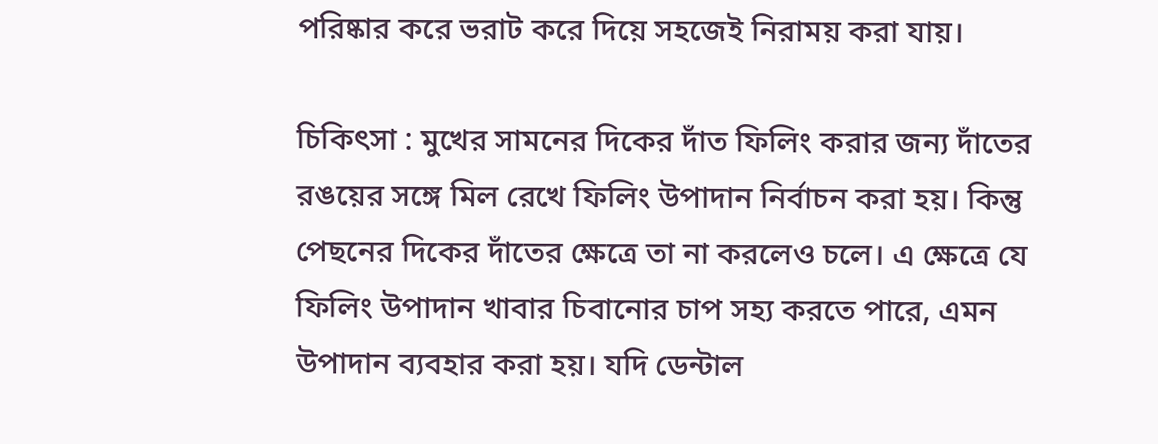পরিষ্কার করে ভরাট করে দিয়ে সহজেই নিরাময় করা যায়।

চিকিৎসা : মুখের সামনের দিকের দাঁত ফিলিং করার জন্য দাঁতের রঙয়ের সঙ্গে মিল রেখে ফিলিং উপাদান নির্বাচন করা হয়। কিন্তু পেছনের দিকের দাঁতের ক্ষেত্রে তা না করলেও চলে। এ ক্ষেত্রে যে ফিলিং উপাদান খাবার চিবানোর চাপ সহ্য করতে পারে, এমন উপাদান ব্যবহার করা হয়। যদি ডেন্টাল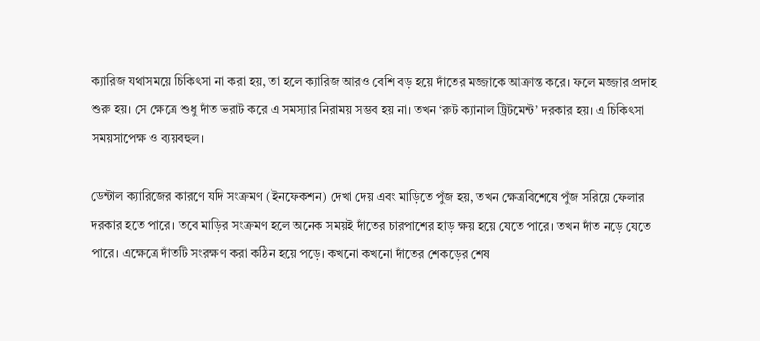ক্যারিজ যথাসময়ে চিকিৎসা না করা হয়, তা হলে ক্যারিজ আরও বেশি বড় হয়ে দাঁতের মজ্জাকে আক্রান্ত করে। ফলে মজ্জার প্রদাহ শুরু হয়। সে ক্ষেত্রে শুধু দাঁত ভরাট করে এ সমস্যার নিরাময় সম্ভব হয় না। তখন ‘রুট ক্যানাল ট্রিটমেন্ট’ দরকার হয়। এ চিকিৎসা সময়সাপেক্ষ ও ব্যয়বহুল।

ডেন্টাল ক্যারিজের কারণে যদি সংক্রমণ (ইনফেকশন) দেখা দেয় এবং মাড়িতে পুঁজ হয়, তখন ক্ষেত্রবিশেষে পুঁজ সরিয়ে ফেলার দরকার হতে পারে। তবে মাড়ির সংক্রমণ হলে অনেক সময়ই দাঁতের চারপাশের হাড় ক্ষয় হয়ে যেতে পারে। তখন দাঁত নড়ে যেতে পারে। এক্ষেত্রে দাঁতটি সংরক্ষণ করা কঠিন হয়ে পড়ে। কখনো কখনো দাঁতের শেকড়ের শেষ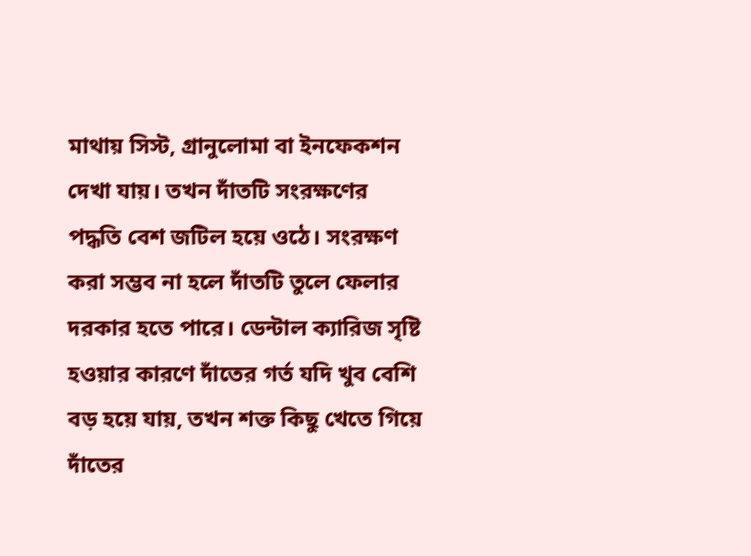মাথায় সিস্ট, গ্রানুলোমা বা ইনফেকশন দেখা যায়। তখন দাঁতটি সংরক্ষণের পদ্ধতি বেশ জটিল হয়ে ওঠে। সংরক্ষণ করা সম্ভব না হলে দাঁতটি তুলে ফেলার দরকার হতে পারে। ডেন্টাল ক্যারিজ সৃষ্টি হওয়ার কারণে দাঁতের গর্ত যদি খুব বেশি বড় হয়ে যায়, তখন শক্ত কিছু খেতে গিয়ে দাঁতের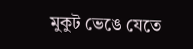মুকুট ভেঙে যেতে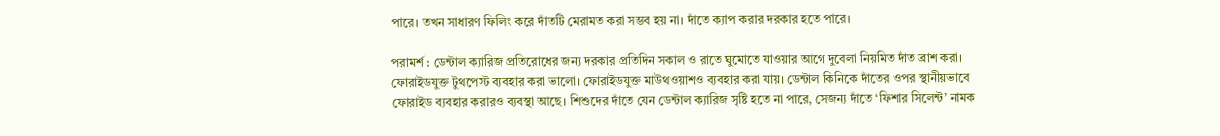পারে। তখন সাধারণ ফিলিং করে দাঁতটি মেরামত করা সম্ভব হয় না। দাঁতে ক্যাপ করার দরকার হতে পারে।

পরামর্শ : ডেন্টাল ক্যারিজ প্রতিরোধের জন্য দরকার প্রতিদিন সকাল ও রাতে ঘুমোতে যাওয়ার আগে দুবেলা নিয়মিত দাঁত ব্রাশ করা। ফোরাইডযুক্ত টুথপেস্ট ব্যবহার করা ভালো। ফোরাইডযুক্ত মাউথওয়াশও ব্যবহার করা যায়। ডেন্টাল কিনিকে দাঁতের ওপর স্থানীয়ভাবে ফোরাইড ব্যবহার করারও ব্যবস্থা আছে। শিশুদের দাঁতে যেন ডেন্টাল ক্যারিজ সৃষ্টি হতে না পারে, সেজন্য দাঁতে ‘ফিশার সিলেন্ট’ নামক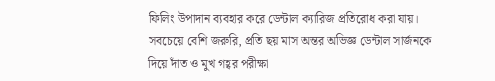ফিলিং উপাদান ব্যবহার করে ডেন্টাল ক্যারিজ প্রতিরোধ করা যায়। সবচেয়ে বেশি জরুরি, প্রতি ছয় মাস অন্তর অভিজ্ঞ ডেন্টাল সার্জনকে দিয়ে দাঁত ও মুখ গহ্বর পরীক্ষা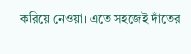করিয়ে নেওয়া। এতে সহজেই দাঁতের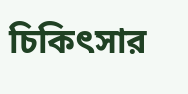চিকিৎসার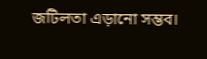জটিলতা এড়ানো সম্ভব।